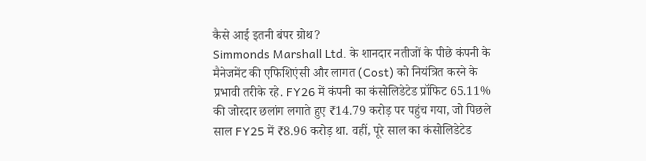कैसे आई इतनी बंपर ग्रोथ?
Simmonds Marshall Ltd. के शानदार नतीजों के पीछे कंपनी के मैनेजमेंट की एफिशिएंसी और लागत (Cost) को नियंत्रित करने के प्रभावी तरीके रहे. FY26 में कंपनी का कंसोलिडेटेड प्रॉफिट 65.11% की जोरदार छलांग लगाते हुए ₹14.79 करोड़ पर पहुंच गया, जो पिछले साल FY25 में ₹8.96 करोड़ था. वहीं, पूरे साल का कंसोलिडेटेड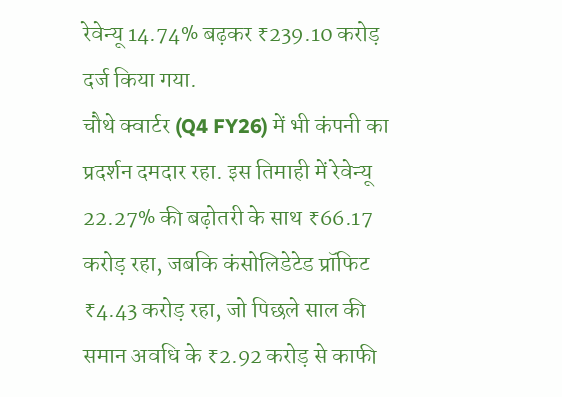रेवेन्यू 14.74% बढ़कर ₹239.10 करोड़ दर्ज किया गया.
चौथे क्वार्टर (Q4 FY26) में भी कंपनी का प्रदर्शन दमदार रहा. इस तिमाही में रेवेन्यू 22.27% की बढ़ोतरी के साथ ₹66.17 करोड़ रहा, जबकि कंसोलिडेटेड प्रॉफिट ₹4.43 करोड़ रहा, जो पिछले साल की समान अवधि के ₹2.92 करोड़ से काफी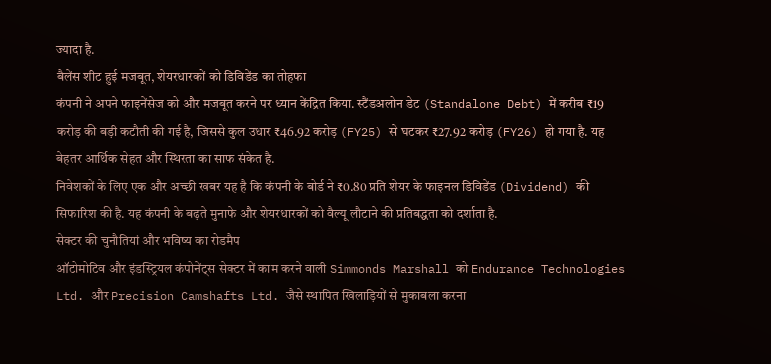ज्यादा है.
बैलेंस शीट हुई मजबूत, शेयरधारकों को डिविडेंड का तोहफा
कंपनी ने अपने फाइनेंसेज को और मजबूत करने पर ध्यान केंद्रित किया. स्टैंडअलोन डेट (Standalone Debt) में करीब ₹19 करोड़ की बड़ी कटौती की गई है, जिससे कुल उधार ₹46.92 करोड़ (FY25) से घटकर ₹27.92 करोड़ (FY26) हो गया है. यह बेहतर आर्थिक सेहत और स्थिरता का साफ संकेत है.
निवेशकों के लिए एक और अच्छी खबर यह है कि कंपनी के बोर्ड ने ₹0.80 प्रति शेयर के फाइनल डिविडेंड (Dividend) की सिफारिश की है. यह कंपनी के बढ़ते मुनाफे और शेयरधारकों को वैल्यू लौटाने की प्रतिबद्धता को दर्शाता है.
सेक्टर की चुनौतियां और भविष्य का रोडमैप
ऑटोमोटिव और इंडस्ट्रियल कंपोनेंट्स सेक्टर में काम करने वाली Simmonds Marshall को Endurance Technologies Ltd. और Precision Camshafts Ltd. जैसे स्थापित खिलाड़ियों से मुकाबला करना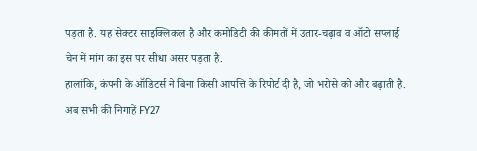पड़ता है. यह सेक्टर साइक्लिकल है और कमोडिटी की कीमतों में उतार-चढ़ाव व ऑटो सप्लाई चेन में मांग का इस पर सीधा असर पड़ता है.
हालांकि, कंपनी के ऑडिटर्स ने बिना किसी आपत्ति के रिपोर्ट दी है, जो भरोसे को और बढ़ाती है. अब सभी की निगाहें FY27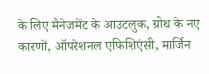के लिए मैनेजमेंट के आउटलुक, ग्रोथ के नए कारणों, ऑपरेशनल एफिशिएंसी, मार्जिन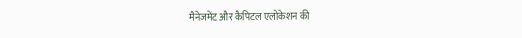मैनेजमेंट और कैपिटल एलोकेशन की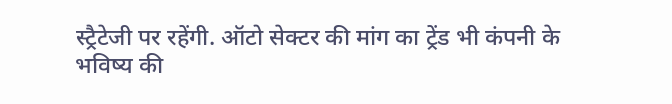स्ट्रैटेजी पर रहेंगी. ऑटो सेक्टर की मांग का ट्रेंड भी कंपनी के भविष्य की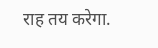राह तय करेगा.